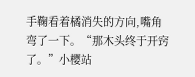手鞠看着橘消失的方向,嘴角弯了一下。“那木头终于开窍了。”小樱站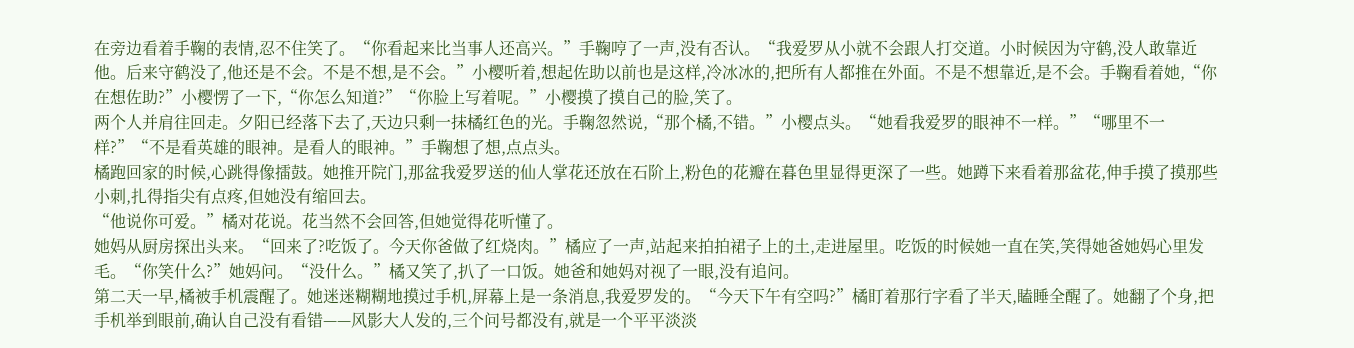在旁边看着手鞠的表情,忍不住笑了。“你看起来比当事人还高兴。”手鞠哼了一声,没有否认。“我爱罗从小就不会跟人打交道。小时候因为守鹤,没人敢靠近他。后来守鹤没了,他还是不会。不是不想,是不会。”小樱听着,想起佐助以前也是这样,冷冰冰的,把所有人都推在外面。不是不想靠近,是不会。手鞠看着她,“你在想佐助?”小樱愣了一下,“你怎么知道?”“你脸上写着呢。”小樱摸了摸自己的脸,笑了。
两个人并肩往回走。夕阳已经落下去了,天边只剩一抹橘红色的光。手鞠忽然说,“那个橘,不错。”小樱点头。“她看我爱罗的眼神不一样。”“哪里不一样?”“不是看英雄的眼神。是看人的眼神。”手鞠想了想,点点头。
橘跑回家的时候,心跳得像擂鼓。她推开院门,那盆我爱罗送的仙人掌花还放在石阶上,粉色的花瓣在暮色里显得更深了一些。她蹲下来看着那盆花,伸手摸了摸那些小刺,扎得指尖有点疼,但她没有缩回去。
“他说你可爱。”橘对花说。花当然不会回答,但她觉得花听懂了。
她妈从厨房探出头来。“回来了?吃饭了。今天你爸做了红烧肉。”橘应了一声,站起来拍拍裙子上的土,走进屋里。吃饭的时候她一直在笑,笑得她爸她妈心里发毛。“你笑什么?”她妈问。“没什么。”橘又笑了,扒了一口饭。她爸和她妈对视了一眼,没有追问。
第二天一早,橘被手机震醒了。她迷迷糊糊地摸过手机,屏幕上是一条消息,我爱罗发的。“今天下午有空吗?”橘盯着那行字看了半天,瞌睡全醒了。她翻了个身,把手机举到眼前,确认自己没有看错——风影大人发的,三个问号都没有,就是一个平平淡淡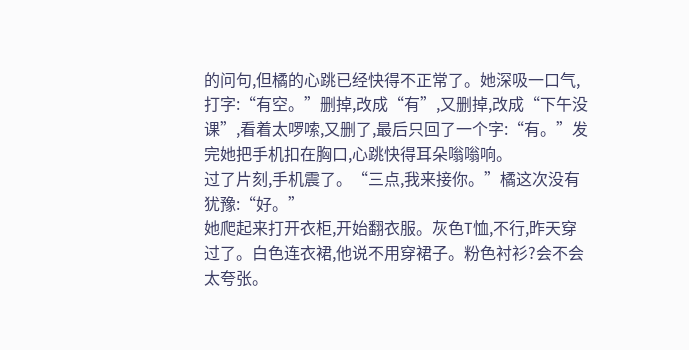的问句,但橘的心跳已经快得不正常了。她深吸一口气,打字:“有空。”删掉,改成“有”,又删掉,改成“下午没课”,看着太啰嗦,又删了,最后只回了一个字:“有。”发完她把手机扣在胸口,心跳快得耳朵嗡嗡响。
过了片刻,手机震了。“三点,我来接你。”橘这次没有犹豫:“好。”
她爬起来打开衣柜,开始翻衣服。灰色T恤,不行,昨天穿过了。白色连衣裙,他说不用穿裙子。粉色衬衫?会不会太夸张。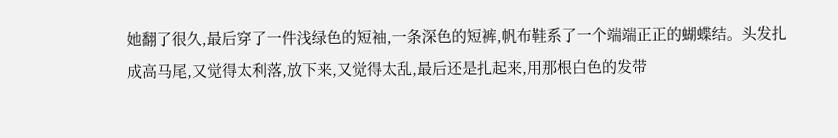她翻了很久,最后穿了一件浅绿色的短袖,一条深色的短裤,帆布鞋系了一个端端正正的蝴蝶结。头发扎成高马尾,又觉得太利落,放下来,又觉得太乱,最后还是扎起来,用那根白色的发带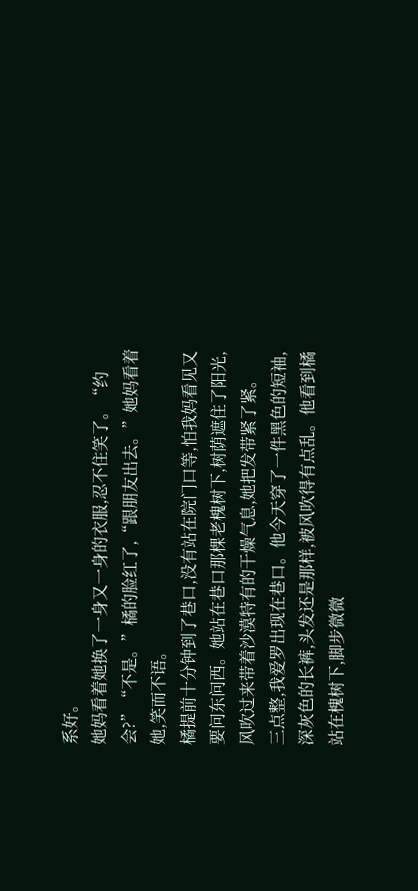系好。
她妈看着她换了一身又一身的衣服,忍不住笑了。“约会?”“不是。”橘的脸红了,“跟朋友出去。”她妈看着她,笑而不语。
橘提前十分钟到了巷口,没有站在院门口等,怕我妈看见又要问东问西。她站在巷口那棵老槐树下,树荫遮住了阳光,风吹过来带着沙漠特有的干燥气息,她把发带紧了紧。
三点整,我爱罗出现在巷口。他今天穿了一件黑色的短袖,深灰色的长裤,头发还是那样,被风吹得有点乱。他看到橘站在槐树下,脚步微微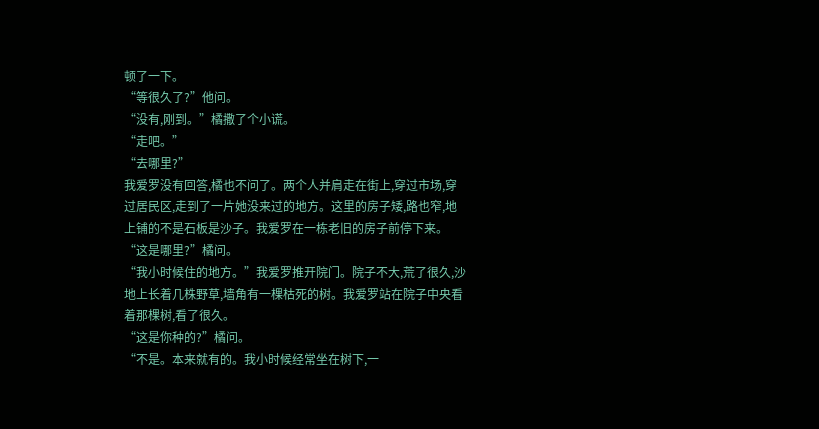顿了一下。
“等很久了?”他问。
“没有,刚到。”橘撒了个小谎。
“走吧。”
“去哪里?”
我爱罗没有回答,橘也不问了。两个人并肩走在街上,穿过市场,穿过居民区,走到了一片她没来过的地方。这里的房子矮,路也窄,地上铺的不是石板是沙子。我爱罗在一栋老旧的房子前停下来。
“这是哪里?”橘问。
“我小时候住的地方。”我爱罗推开院门。院子不大,荒了很久,沙地上长着几株野草,墙角有一棵枯死的树。我爱罗站在院子中央看着那棵树,看了很久。
“这是你种的?”橘问。
“不是。本来就有的。我小时候经常坐在树下,一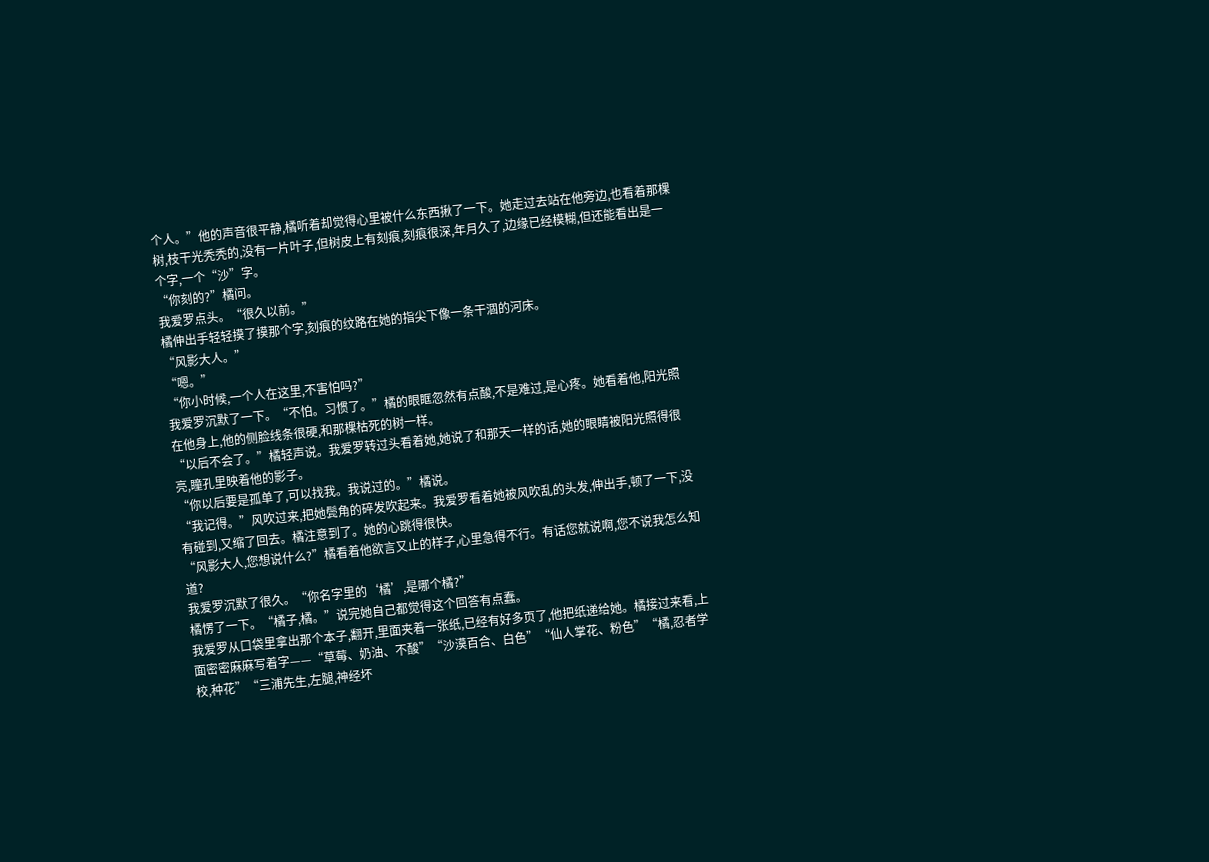个人。”他的声音很平静,橘听着却觉得心里被什么东西揪了一下。她走过去站在他旁边,也看着那棵树,枝干光秃秃的,没有一片叶子,但树皮上有刻痕,刻痕很深,年月久了,边缘已经模糊,但还能看出是一个字,一个“沙”字。
“你刻的?”橘问。
我爱罗点头。“很久以前。”
橘伸出手轻轻摸了摸那个字,刻痕的纹路在她的指尖下像一条干涸的河床。
“风影大人。”
“嗯。”
“你小时候,一个人在这里,不害怕吗?”
我爱罗沉默了一下。“不怕。习惯了。”橘的眼眶忽然有点酸,不是难过,是心疼。她看着他,阳光照在他身上,他的侧脸线条很硬,和那棵枯死的树一样。
“以后不会了。”橘轻声说。我爱罗转过头看着她,她说了和那天一样的话,她的眼睛被阳光照得很亮,瞳孔里映着他的影子。
“你以后要是孤单了,可以找我。我说过的。”橘说。
“我记得。”风吹过来,把她鬓角的碎发吹起来。我爱罗看着她被风吹乱的头发,伸出手,顿了一下,没有碰到,又缩了回去。橘注意到了。她的心跳得很快。
“风影大人,您想说什么?”橘看着他欲言又止的样子,心里急得不行。有话您就说啊,您不说我怎么知道?
我爱罗沉默了很久。“你名字里的‘橘’,是哪个橘?”
橘愣了一下。“橘子,橘。”说完她自己都觉得这个回答有点蠢。
我爱罗从口袋里拿出那个本子,翻开,里面夹着一张纸,已经有好多页了,他把纸递给她。橘接过来看,上面密密麻麻写着字——“草莓、奶油、不酸”“沙漠百合、白色”“仙人掌花、粉色”“橘,忍者学校,种花”“三浦先生,左腿,神经坏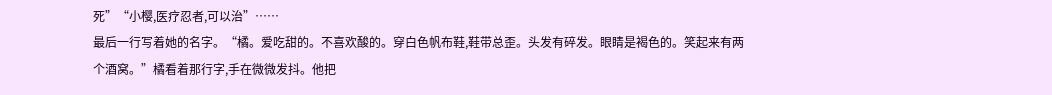死”“小樱,医疗忍者,可以治”……
最后一行写着她的名字。“橘。爱吃甜的。不喜欢酸的。穿白色帆布鞋,鞋带总歪。头发有碎发。眼睛是褐色的。笑起来有两个酒窝。”橘看着那行字,手在微微发抖。他把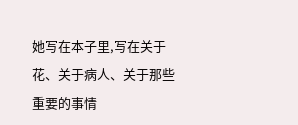她写在本子里,写在关于花、关于病人、关于那些重要的事情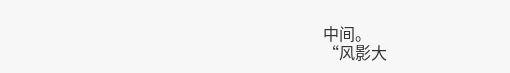中间。
“风影大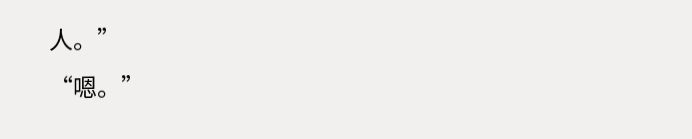人。”
“嗯。”